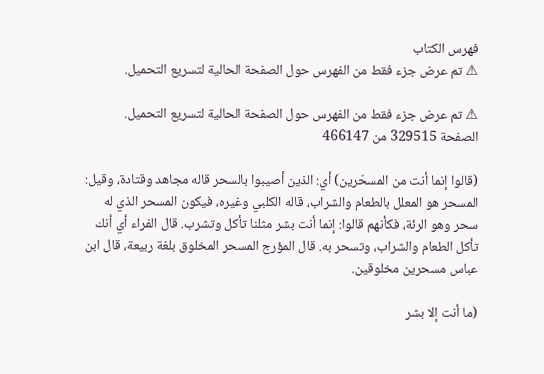فهرس الكتاب
⚠ تم عرض جزء فقط من الفهرس حول الصفحة الحالية لتسريع التحميل.

⚠ تم عرض جزء فقط من الفهرس حول الصفحة الحالية لتسريع التحميل.
الصفحة 329515 من 466147

(قالوا إنما أنت من المسحّرين) أي: الذين أصيبوا بالسحر قاله مجاهد وقتادة، وقيل: المسحر هو المعلل بالطعام والشراب، قاله الكلبي وغيره، فيكون المسحر الذي له سحر وهو الرئة، فكأنهم قالوا: إنما أنت بشر مثلنا تأكل وتشرب. قال الفراء أي أنك تأكل الطعام والشراب، وتسحر به. قال المؤرج المسحر المخلوق بلغة ربيعة، قال ابن عباس مسحرين مخلوقين.

(ما أنت إلا بشر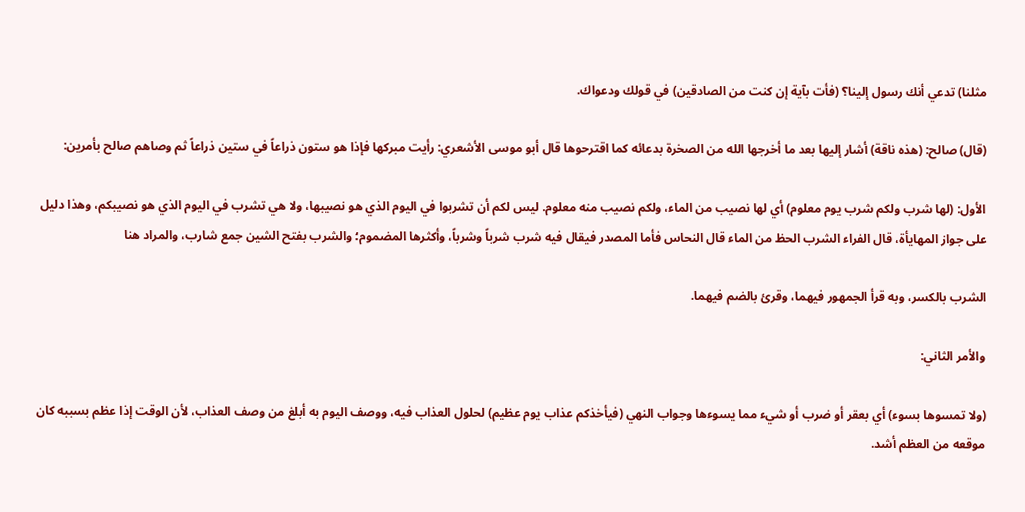مثلنا) تدعي أنك رسول إلينا؟ (فأت بآية إن كنت من الصادقين) في قولك ودعواك.

(قال) صالح: (هذه ناقة) أشار إليها بعد ما أخرجها الله من الصخرة بدعائه كما اقترحوها قال أبو موسى الأشعري: رأيت مبركها فإذا هو ستون ذراعاً في ستين ذراعاً ثم وصاهم صالح بأمرين:

الأول: (لها شرب ولكم شرب يوم معلوم) أي لها نصيب من الماء، ولكم نصيب منه معلوم. ليس لكم أن تشربوا في اليوم الذي هو نصيبها، ولا هي تشرب في اليوم الذي هو نصيبكم، وهذا دليل على جواز المهايأة، قال الفراء الشرب الحظ من الماء قال النحاس فأما المصدر فيقال فيه شرب شرباً وشرباً، وأكثرها المضموم؛ والشرب بفتح الشين جمع شارب، والمراد هنا

الشرب بالكسر، وبه قرأ الجمهور فيهما، وقرئ بالضم فيهما.

والأمر الثاني:

(ولا تمسوها بسوء) أي بعقر أو ضرب أو شيء مما يسوءها وجواب النهي (فيأخذكم عذاب يوم عظيم) لحلول العذاب فيه، ووصف اليوم به أبلغ من وصف العذاب، لأن الوقت إذا عظم بسببه كان موقعه من العظم أشد.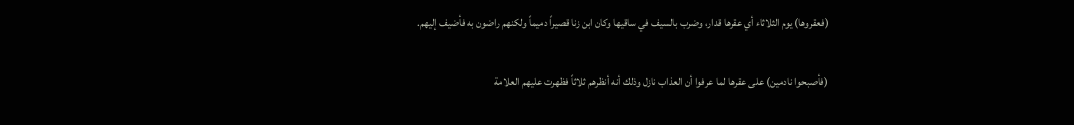(فعقروها) يوم الثلاثاء أي عقرها قدار، وضرب بالسيف في ساقيها وكان ابن زنا قصيراً دميماً ولكنهم راضون به فأضيف إليهم.

(فأصبحوا نادمين) على عقرها لما عرفوا أن العذاب نازل وذلك أنه أنظرهم ثلاثاً فظهرت عليهم العلامة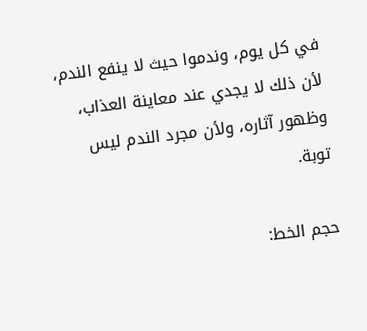في كل يوم، وندموا حيث لا ينفع الندم، لأن ذلك لا يجدي عند معاينة العذاب، وظهور آثاره، ولأن مجرد الندم ليس توبة.

حجم الخط: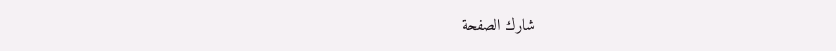شارك الصفحة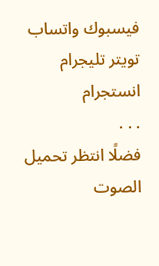فيسبوك واتساب تويتر تليجرام انستجرام
. . .
فضلًا انتظر تحميل الصوت